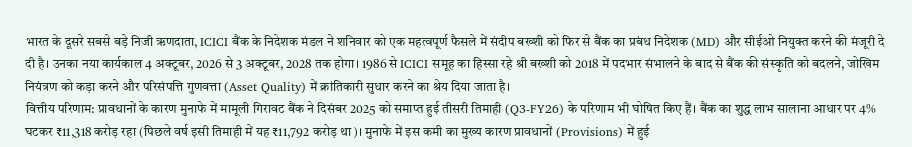भारत के दूसरे सबसे बड़े निजी ऋणदाता, ICICI बैंक के निदेशक मंडल ने शनिवार को एक महत्वपूर्ण फैसले में संदीप बख्शी को फिर से बैंक का प्रबंध निदेशक (MD) और सीईओ नियुक्त करने की मंजूरी दे दी है। उनका नया कार्यकाल 4 अक्टूबर, 2026 से 3 अक्टूबर, 2028 तक होगा। 1986 से ICICI समूह का हिस्सा रहे श्री बख्शी को 2018 में पदभार संभालने के बाद से बैंक की संस्कृति को बदलने, जोखिम नियंत्रण को कड़ा करने और परिसंपत्ति गुणवत्ता (Asset Quality) में क्रांतिकारी सुधार करने का श्रेय दिया जाता है।
वित्तीय परिणाम: प्रावधानों के कारण मुनाफे में मामूली गिरावट बैंक ने दिसंबर 2025 को समाप्त हुई तीसरी तिमाही (Q3-FY26) के परिणाम भी घोषित किए हैं। बैंक का शुद्ध लाभ सालाना आधार पर 4% घटकर ₹11,318 करोड़ रहा (पिछले वर्ष इसी तिमाही में यह ₹11,792 करोड़ था)। मुनाफे में इस कमी का मुख्य कारण प्रावधानों (Provisions) में हुई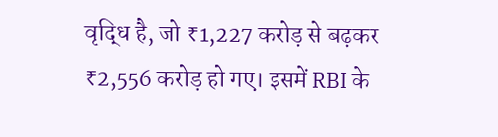वृद्धि है, जो ₹1,227 करोड़ से बढ़कर ₹2,556 करोड़ हो गए। इसमें RBI के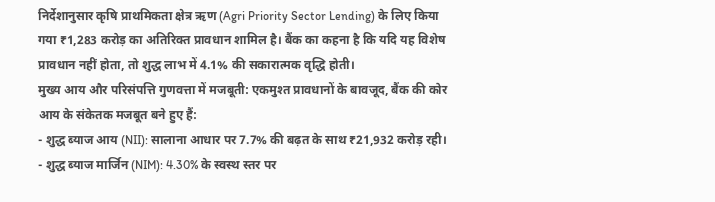निर्देशानुसार कृषि प्राथमिकता क्षेत्र ऋण (Agri Priority Sector Lending) के लिए किया गया ₹1,283 करोड़ का अतिरिक्त प्रावधान शामिल है। बैंक का कहना है कि यदि यह विशेष प्रावधान नहीं होता, तो शुद्ध लाभ में 4.1% की सकारात्मक वृद्धि होती।
मुख्य आय और परिसंपत्ति गुणवत्ता में मजबूती: एकमुश्त प्रावधानों के बावजूद, बैंक की कोर आय के संकेतक मजबूत बने हुए हैं:
- शुद्ध ब्याज आय (NII): सालाना आधार पर 7.7% की बढ़त के साथ ₹21,932 करोड़ रही।
- शुद्ध ब्याज मार्जिन (NIM): 4.30% के स्वस्थ स्तर पर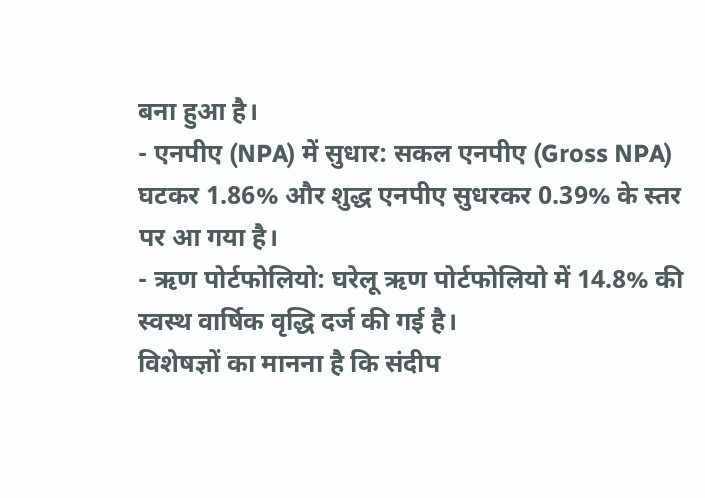बना हुआ है।
- एनपीए (NPA) में सुधार: सकल एनपीए (Gross NPA) घटकर 1.86% और शुद्ध एनपीए सुधरकर 0.39% के स्तर पर आ गया है।
- ऋण पोर्टफोलियो: घरेलू ऋण पोर्टफोलियो में 14.8% की स्वस्थ वार्षिक वृद्धि दर्ज की गई है।
विशेषज्ञों का मानना है कि संदीप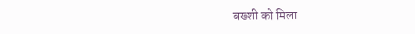बख्शी को मिला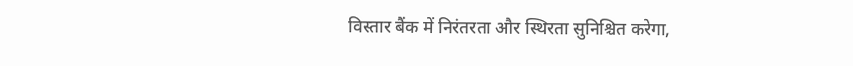विस्तार बैंक में निरंतरता और स्थिरता सुनिश्चित करेगा,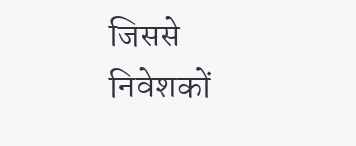जिससे निवेशकों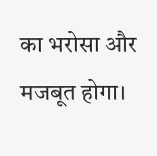का भरोसा और मजबूत होगा।